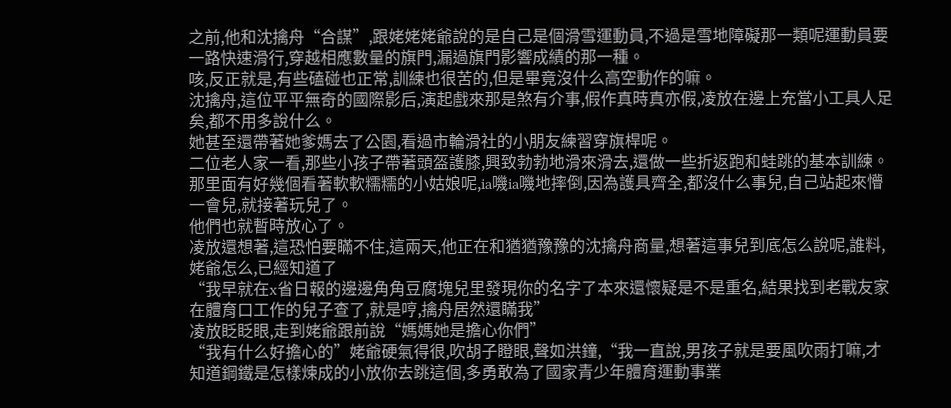之前,他和沈擒舟“合謀”,跟姥姥姥爺說的是自己是個滑雪運動員,不過是雪地障礙那一類呢運動員要一路快速滑行,穿越相應數量的旗門,漏過旗門影響成績的那一種。
咳,反正就是,有些磕碰也正常,訓練也很苦的,但是畢竟沒什么高空動作的嘛。
沈擒舟,這位平平無奇的國際影后,演起戲來那是煞有介事,假作真時真亦假,凌放在邊上充當小工具人足矣,都不用多說什么。
她甚至還帶著她爹媽去了公園,看過市輪滑社的小朋友練習穿旗桿呢。
二位老人家一看,那些小孩子帶著頭盔護膝,興致勃勃地滑來滑去,還做一些折返跑和蛙跳的基本訓練。那里面有好幾個看著軟軟糯糯的小姑娘呢,ia嘰ia嘰地摔倒,因為護具齊全,都沒什么事兒,自己站起來懵一會兒,就接著玩兒了。
他們也就暫時放心了。
凌放還想著,這恐怕要瞞不住,這兩天,他正在和猶猶豫豫的沈擒舟商量,想著這事兒到底怎么說呢,誰料,姥爺怎么,已經知道了
“我早就在x省日報的邊邊角角豆腐塊兒里發現你的名字了本來還懷疑是不是重名,結果找到老戰友家在體育口工作的兒子查了,就是哼,擒舟居然還瞞我”
凌放眨眨眼,走到姥爺跟前說“媽媽她是擔心你們”
“我有什么好擔心的”姥爺硬氣得很,吹胡子瞪眼,聲如洪鐘,“我一直說,男孩子就是要風吹雨打嘛,才知道鋼鐵是怎樣煉成的小放你去跳這個,多勇敢為了國家青少年體育運動事業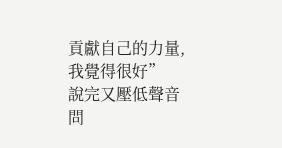貢獻自己的力量,我覺得很好”
說完又壓低聲音問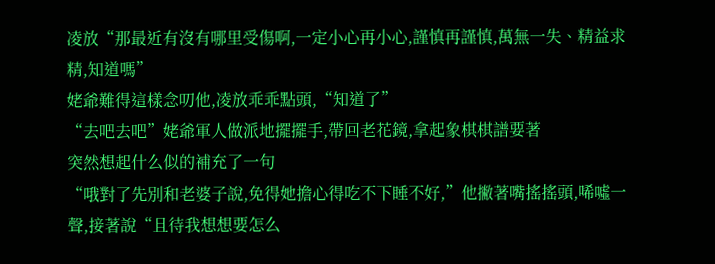凌放“那最近有沒有哪里受傷啊,一定小心再小心,謹慎再謹慎,萬無一失、精益求精,知道嗎”
姥爺難得這樣念叨他,凌放乖乖點頭,“知道了”
“去吧去吧”姥爺軍人做派地擺擺手,帶回老花鏡,拿起象棋棋譜要著
突然想起什么似的補充了一句
“哦對了先別和老婆子說,免得她擔心得吃不下睡不好,”他撇著嘴搖搖頭,唏噓一聲,接著說“且待我想想要怎么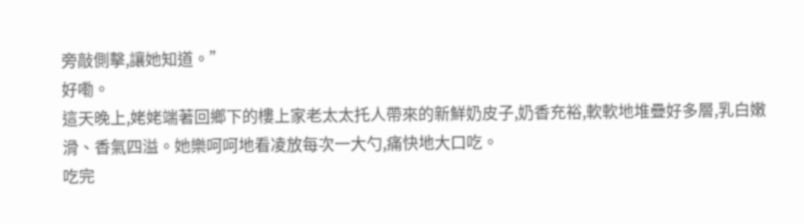旁敲側擊,讓她知道。”
好嘞。
這天晚上,姥姥端著回鄉下的樓上家老太太托人帶來的新鮮奶皮子,奶香充裕,軟軟地堆疊好多層,乳白嫩滑、香氣四溢。她樂呵呵地看凌放每次一大勺,痛快地大口吃。
吃完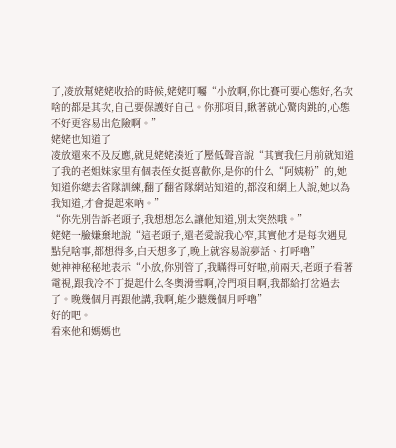了,凌放幫姥姥收拾的時候,姥姥叮囑“小放啊,你比賽可要心態好,名次啥的都是其次,自己要保護好自己。你那項目,瞅著就心驚肉跳的,心態不好更容易出危險啊。”
姥姥也知道了
凌放還來不及反應,就見姥姥湊近了壓低聲音說“其實我仨月前就知道了我的老姐妹家里有個表侄女挺喜歡你,是你的什么“阿姨粉”的,她知道你總去省隊訓練,翻了翻省隊網站知道的,都沒和網上人說,她以為我知道,才會提起來吶。”
“你先別告訴老頭子,我想想怎么讓他知道,別太突然哦。”
姥姥一臉嫌棄地說“這老頭子,還老愛說我心窄,其實他才是每次遇見點兒啥事,都想得多,白天想多了,晚上就容易說夢話、打呼嚕”
她神神秘秘地表示“小放,你別管了,我瞞得可好啦,前兩天,老頭子看著電視,跟我冷不丁提起什么冬奧滑雪啊,冷門項目啊,我都給打岔過去了。晚幾個月再跟他講,我啊,能少聽幾個月呼嚕”
好的吧。
看來他和媽媽也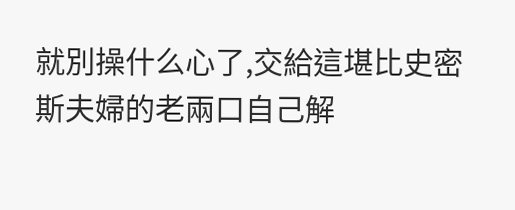就別操什么心了,交給這堪比史密斯夫婦的老兩口自己解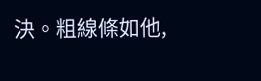決。粗線條如他,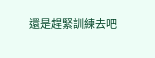還是趕緊訓練去吧